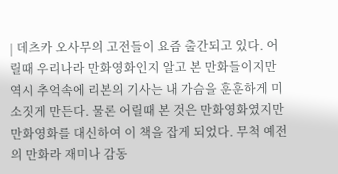| 데츠카 오사무의 고전들이 요즘 출간되고 있다. 어릴때 우리나라 만화영화인지 알고 본 만화들이지만 역시 추억속에 리본의 기사는 내 가슴을 훈훈하게 미소짓게 만든다. 물론 어릴때 본 것은 만화영화였지만 만화영화를 대신하여 이 책을 잡게 되었다. 무척 예전의 만화라 재미나 감동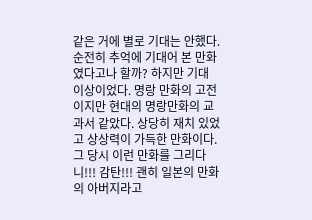같은 거에 별로 기대는 안했다. 순전히 추억에 기대어 본 만화였다고나 할까? 하지만 기대 이상이었다. 명랑 만화의 고전이지만 현대의 명랑만화의 교과서 같았다. 상당히 재치 있었고 상상력이 가득한 만화이다. 그 당시 이런 만화를 그리다니!!! 감탄!!! 괜히 일본의 만화의 아버지라고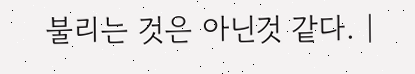불리는 것은 아닌것 같다. |